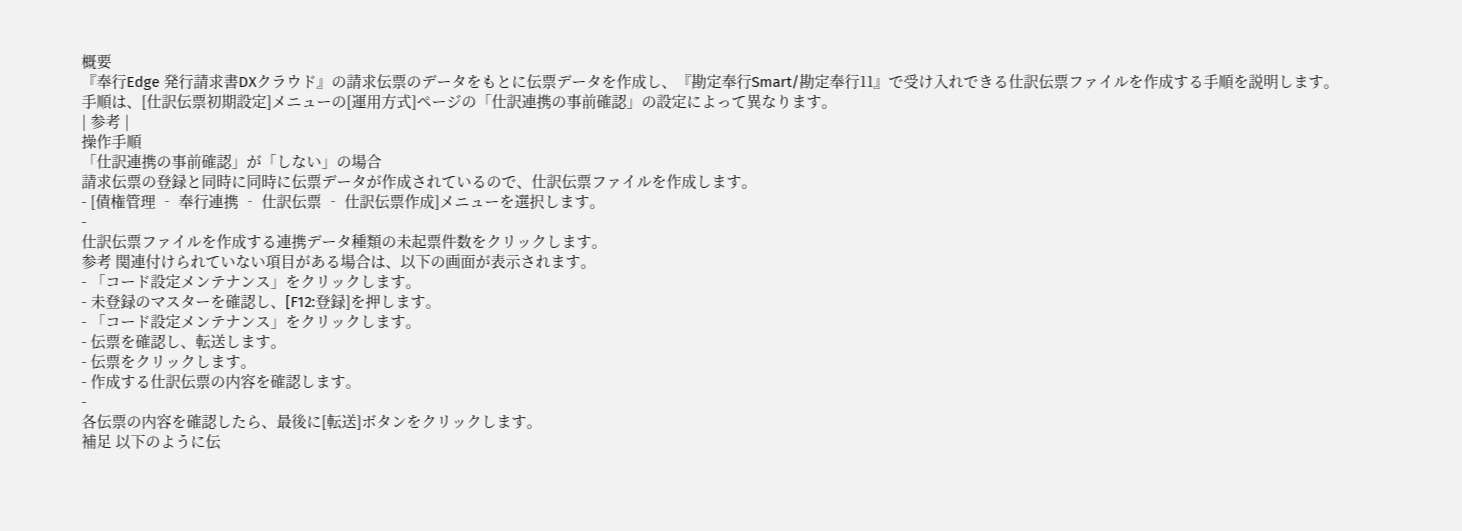概要
『奉行Edge 発行請求書DXクラウド』の請求伝票のデータをもとに伝票データを作成し、『勘定奉行Smart/勘定奉行11』で受け入れできる仕訳伝票ファイルを作成する手順を説明します。
手順は、[仕訳伝票初期設定]メニューの[運用方式]ページの「仕訳連携の事前確認」の設定によって異なります。
| 参考 |
操作手順
「仕訳連携の事前確認」が「しない」の場合
請求伝票の登録と同時に同時に伝票データが作成されているので、仕訳伝票ファイルを作成します。
- [債権管理 ‐ 奉行連携 ‐ 仕訳伝票 ‐ 仕訳伝票作成]メニューを選択します。
-
仕訳伝票ファイルを作成する連携データ種類の未起票件数をクリックします。
参考 関連付けられていない項目がある場合は、以下の画面が表示されます。
- 「コード設定メンテナンス」をクリックします。
- 未登録のマスターを確認し、[F12:登録]を押します。
- 「コード設定メンテナンス」をクリックします。
- 伝票を確認し、転送します。
- 伝票をクリックします。
- 作成する仕訳伝票の内容を確認します。
-
各伝票の内容を確認したら、最後に[転送]ボタンをクリックします。
補足 以下のように伝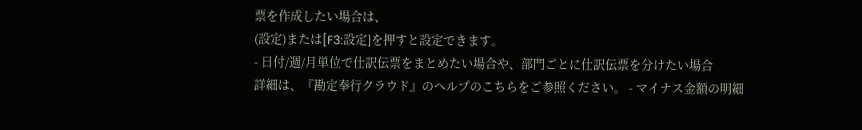票を作成したい場合は、
(設定)または[F3:設定]を押すと設定できます。
- 日付/週/月単位で仕訳伝票をまとめたい場合や、部門ごとに仕訳伝票を分けたい場合
詳細は、『勘定奉行クラウド』のヘルプのこちらをご参照ください。 - マイナス金額の明細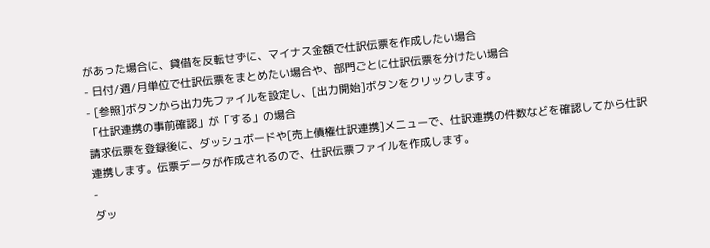があった場合に、貸借を反転せずに、マイナス金額で仕訳伝票を作成したい場合
- 日付/週/月単位で仕訳伝票をまとめたい場合や、部門ごとに仕訳伝票を分けたい場合
- [参照]ボタンから出力先ファイルを設定し、[出力開始]ボタンをクリックします。
「仕訳連携の事前確認」が「する」の場合
請求伝票を登録後に、ダッシュボードや[売上債権仕訳連携]メニューで、仕訳連携の件数などを確認してから仕訳連携します。伝票データが作成されるので、仕訳伝票ファイルを作成します。
-
ダッ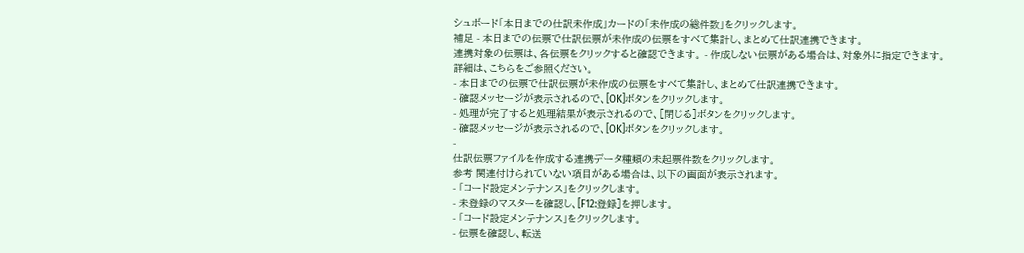シュボード「本日までの仕訳未作成」カードの「未作成の総件数」をクリックします。
補足 - 本日までの伝票で仕訳伝票が未作成の伝票をすべて集計し、まとめて仕訳連携できます。
連携対象の伝票は、各伝票をクリックすると確認できます。 - 作成しない伝票がある場合は、対象外に指定できます。
詳細は、こちらをご参照ください。
- 本日までの伝票で仕訳伝票が未作成の伝票をすべて集計し、まとめて仕訳連携できます。
- 確認メッセージが表示されるので、[OK]ボタンをクリックします。
- 処理が完了すると処理結果が表示されるので、[閉じる]ボタンをクリックします。
- 確認メッセージが表示されるので、[OK]ボタンをクリックします。
-
仕訳伝票ファイルを作成する連携データ種類の未起票件数をクリックします。
参考 関連付けられていない項目がある場合は、以下の画面が表示されます。
- 「コード設定メンテナンス」をクリックします。
- 未登録のマスターを確認し、[F12:登録]を押します。
- 「コード設定メンテナンス」をクリックします。
- 伝票を確認し、転送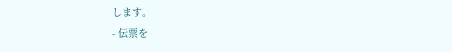します。
- 伝票を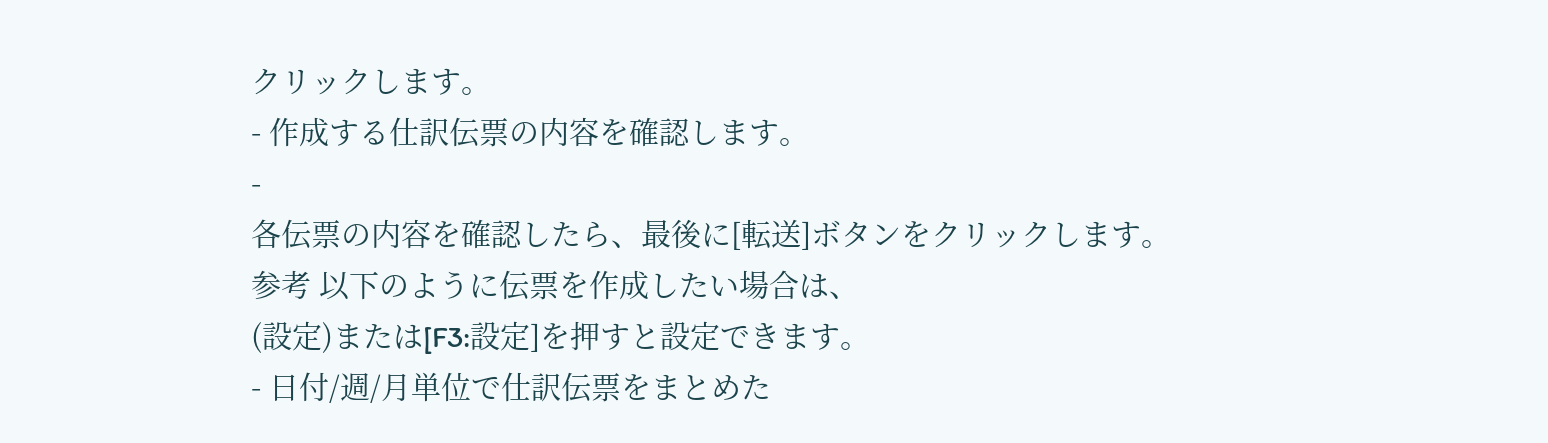クリックします。
- 作成する仕訳伝票の内容を確認します。
-
各伝票の内容を確認したら、最後に[転送]ボタンをクリックします。
参考 以下のように伝票を作成したい場合は、
(設定)または[F3:設定]を押すと設定できます。
- 日付/週/月単位で仕訳伝票をまとめた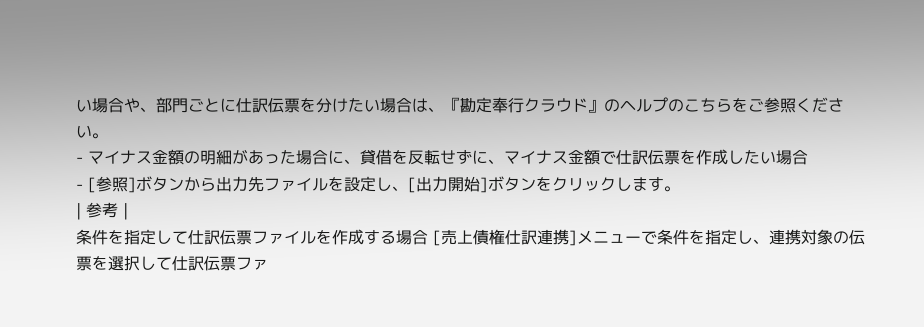い場合や、部門ごとに仕訳伝票を分けたい場合は、『勘定奉行クラウド』のヘルプのこちらをご参照ください。
- マイナス金額の明細があった場合に、貸借を反転せずに、マイナス金額で仕訳伝票を作成したい場合
- [参照]ボタンから出力先ファイルを設定し、[出力開始]ボタンをクリックします。
| 参考 |
条件を指定して仕訳伝票ファイルを作成する場合 [売上債権仕訳連携]メニューで条件を指定し、連携対象の伝票を選択して仕訳伝票ファ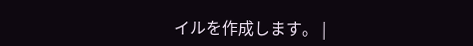イルを作成します。 |